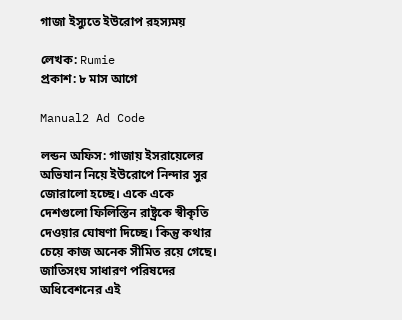গাজা ইস্যুতে ইউরোপ রহস্যময়

লেখক: Rumie
প্রকাশ: ৮ মাস আগে

Manual2 Ad Code

লন্ডন অফিস: গাজায় ইসরায়েলের অভিযান নিয়ে ইউরোপে নিন্দার সুর জোরালো হচ্ছে। একে একে দেশগুলো ফিলিস্তিন রাষ্ট্রকে স্বীকৃতি দেওয়ার ঘোষণা দিচ্ছে। কিন্তু কথার চেয়ে কাজ অনেক সীমিত রয়ে গেছে। জাতিসংঘ সাধারণ পরিষদের অধিবেশনের এই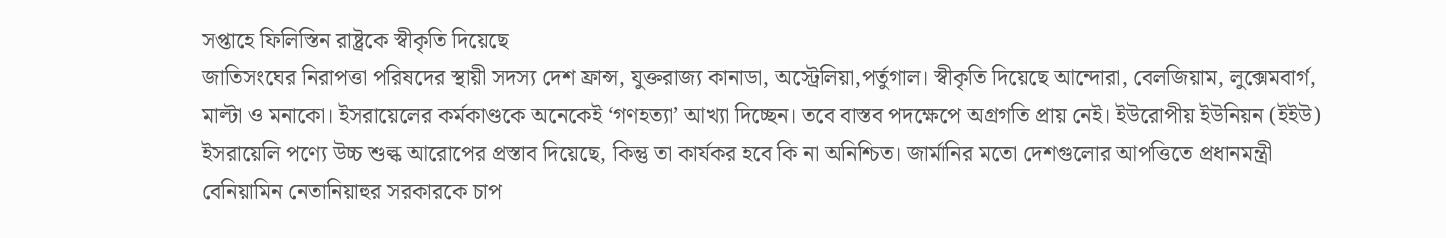সপ্তাহে ফিলিস্তিন রাষ্ট্রকে স্বীকৃতি দিয়েছে
জাতিসংঘের নিরাপত্তা পরিষদের স্থায়ী সদস্য দেশ ফ্রান্স, যুক্তরাজ্য কানাডা, অস্ট্রেলিয়া,পর্তুগাল। স্বীকৃতি দিয়েছে আন্দোরা, বেলজিয়াম, লুক্সেমবার্গ, মাল্টা ও মনাকো। ইসরায়েলের কর্মকাণ্ডকে অনেকেই ‘গণহত্যা’ আখ্যা দিচ্ছেন। তবে বাস্তব পদক্ষেপে অগ্রগতি প্রায় নেই। ইউরোপীয় ইউনিয়ন (ইইউ) ইসরায়েলি পণ্যে উচ্চ শুল্ক আরোপের প্রস্তাব দিয়েছে, কিন্তু তা কার্যকর হবে কি না অনিশ্চিত। জার্মানির মতো দেশগুলোর আপত্তিতে প্রধানমন্ত্রী বেনিয়ামিন নেতানিয়াহুর সরকারকে চাপ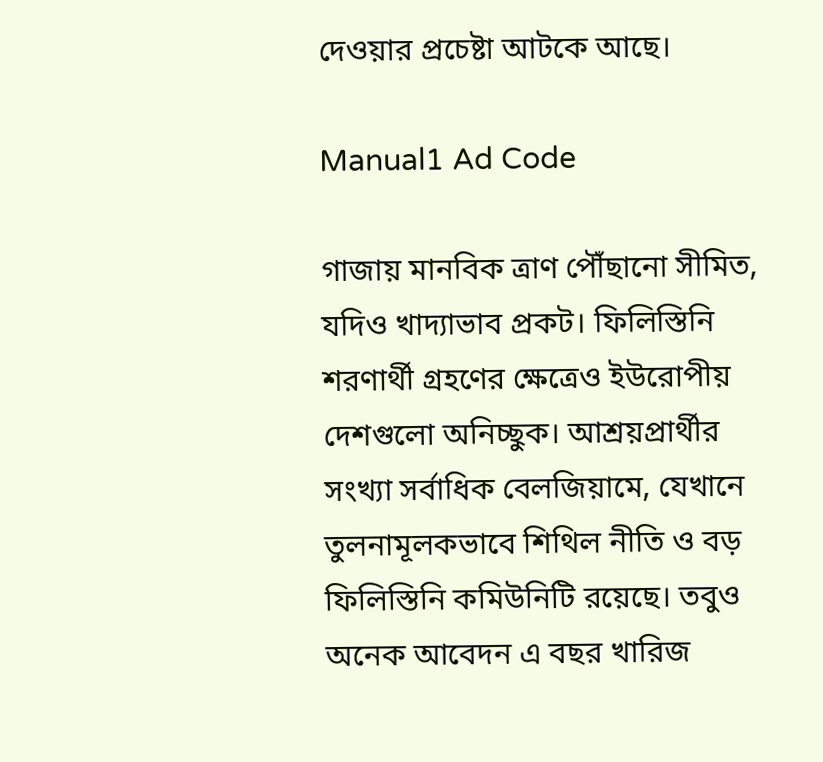দেওয়ার প্রচেষ্টা আটকে আছে।

Manual1 Ad Code

গাজায় মানবিক ত্রাণ পৌঁছানো সীমিত, যদিও খাদ্যাভাব প্রকট। ফিলিস্তিনি শরণার্থী গ্রহণের ক্ষেত্রেও ইউরোপীয় দেশগুলো অনিচ্ছুক। আশ্রয়প্রার্থীর সংখ্যা সর্বাধিক বেলজিয়ামে, যেখানে তুলনামূলকভাবে শিথিল নীতি ও বড় ফিলিস্তিনি কমিউনিটি রয়েছে। তবুও অনেক আবেদন এ বছর খারিজ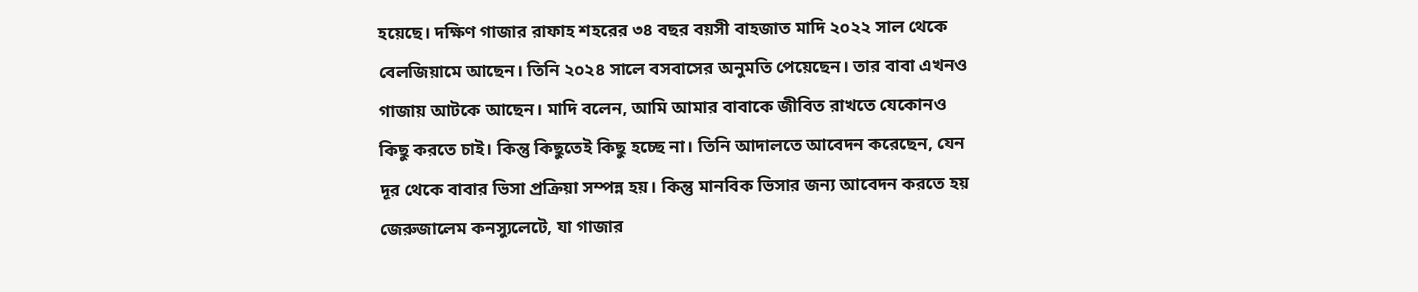হয়েছে। দক্ষিণ গাজার রাফাহ শহরের ৩৪ বছর বয়সী বাহজাত মাদি ২০২২ সাল থেকে বেলজিয়ামে আছেন। তিনি ২০২৪ সালে বসবাসের অনুমতি পেয়েছেন। তার বাবা এখনও গাজায় আটকে আছেন। মাদি বলেন, আমি আমার বাবাকে জীবিত রাখতে যেকোনও কিছু করতে চাই। কিন্তু কিছুতেই কিছু হচ্ছে না। তিনি আদালতে আবেদন করেছেন, যেন দূর থেকে বাবার ভিসা প্রক্রিয়া সম্পন্ন হয়। কিন্তু মানবিক ভিসার জন্য আবেদন করতে হয় জেরুজালেম কনস্যুলেটে, যা গাজার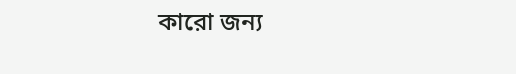কারো জন্য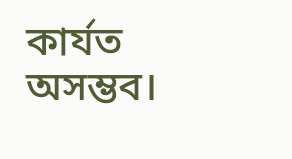কার্যত অসম্ভব।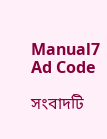Manual7 Ad Code

সংবাদটি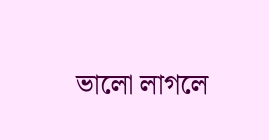ভালো লাগলে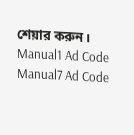শেয়ার করুন।
Manual1 Ad Code
Manual7 Ad Code